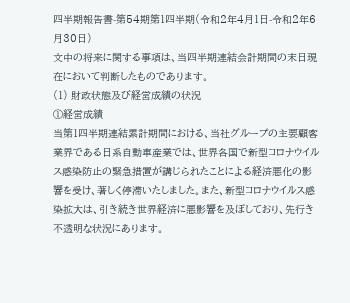四半期報告書-第54期第1四半期(令和2年4月1日-令和2年6月30日)
文中の将来に関する事項は、当四半期連結会計期間の末日現在において判断したものであります。
(1) 財政状態及び経営成績の状況
①経営成績
当第1四半期連結累計期間における、当社グループの主要顧客業界である日系自動車産業では、世界各国で新型コロナウイルス感染防止の緊急措置が講じられたことによる経済悪化の影響を受け、著しく停滞いたしました。また、新型コロナウイルス感染拡大は、引き続き世界経済に悪影響を及ぼしており、先行き不透明な状況にあります。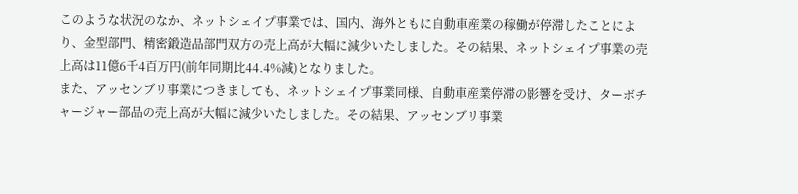このような状況のなか、ネットシェイプ事業では、国内、海外ともに自動車産業の稼働が停滞したことにより、金型部門、精密鍛造品部門双方の売上高が大幅に減少いたしました。その結果、ネットシェイプ事業の売上高は11億6千4百万円(前年同期比44.4%減)となりました。
また、アッセンブリ事業につきましても、ネットシェイプ事業同様、自動車産業停滞の影響を受け、ターボチャージャー部品の売上高が大幅に減少いたしました。その結果、アッセンブリ事業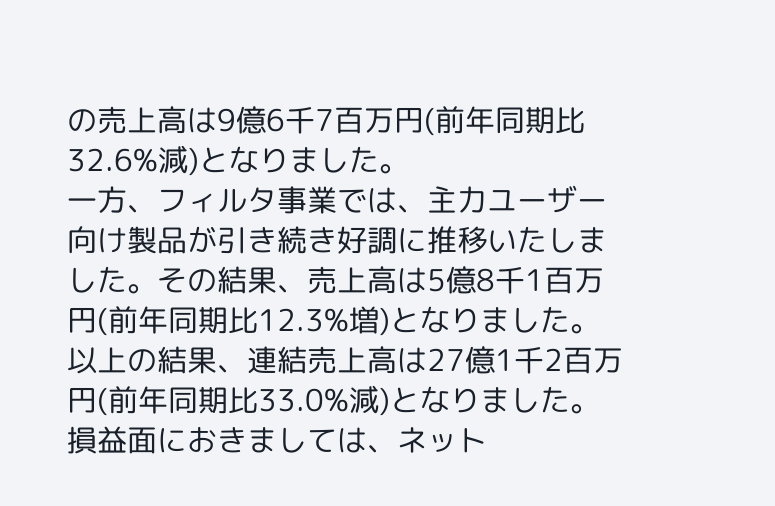の売上高は9億6千7百万円(前年同期比32.6%減)となりました。
一方、フィルタ事業では、主力ユーザー向け製品が引き続き好調に推移いたしました。その結果、売上高は5億8千1百万円(前年同期比12.3%増)となりました。
以上の結果、連結売上高は27億1千2百万円(前年同期比33.0%減)となりました。
損益面におきましては、ネット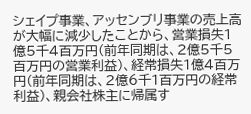シェイプ事業、アッセンブリ事業の売上高が大幅に減少したことから、営業損失1億5千4百万円(前年同期は、2億5千5百万円の営業利益)、経常損失1億4百万円(前年同期は、2億6千1百万円の経常利益)、親会社株主に帰属す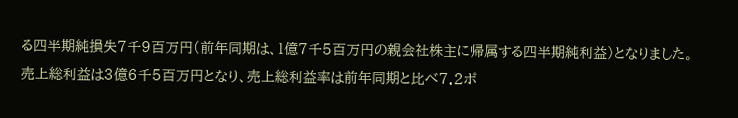る四半期純損失7千9百万円(前年同期は、1億7千5百万円の親会社株主に帰属する四半期純利益)となりました。
売上総利益は3億6千5百万円となり、売上総利益率は前年同期と比べ7.2ポ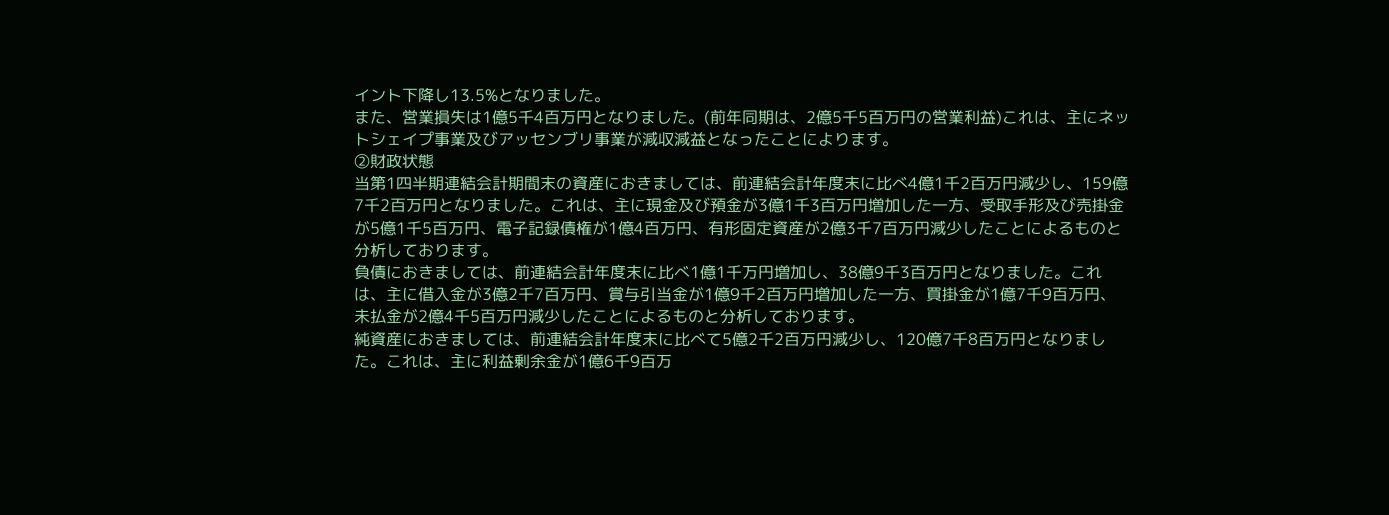イント下降し13.5%となりました。
また、営業損失は1億5千4百万円となりました。(前年同期は、2億5千5百万円の営業利益)これは、主にネットシェイプ事業及びアッセンブリ事業が減収減益となったことによります。
②財政状態
当第1四半期連結会計期間末の資産におきましては、前連結会計年度末に比べ4億1千2百万円減少し、159億7千2百万円となりました。これは、主に現金及び預金が3億1千3百万円増加した一方、受取手形及び売掛金が5億1千5百万円、電子記録債権が1億4百万円、有形固定資産が2億3千7百万円減少したことによるものと分析しております。
負債におきましては、前連結会計年度末に比べ1億1千万円増加し、38億9千3百万円となりました。これは、主に借入金が3億2千7百万円、賞与引当金が1億9千2百万円増加した一方、買掛金が1億7千9百万円、未払金が2億4千5百万円減少したことによるものと分析しております。
純資産におきましては、前連結会計年度末に比べて5億2千2百万円減少し、120億7千8百万円となりました。これは、主に利益剰余金が1億6千9百万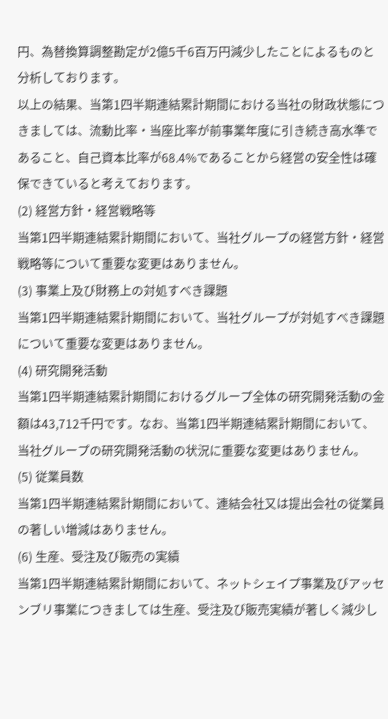円、為替換算調整勘定が2億5千6百万円減少したことによるものと分析しております。
以上の結果、当第1四半期連結累計期間における当社の財政状態につきましては、流動比率・当座比率が前事業年度に引き続き高水準であること、自己資本比率が68.4%であることから経営の安全性は確保できていると考えております。
(2) 経営方針・経営戦略等
当第1四半期連結累計期間において、当社グループの経営方針・経営戦略等について重要な変更はありません。
(3) 事業上及び財務上の対処すべき課題
当第1四半期連結累計期間において、当社グループが対処すべき課題について重要な変更はありません。
(4) 研究開発活動
当第1四半期連結累計期間におけるグループ全体の研究開発活動の金額は43,712千円です。なお、当第1四半期連結累計期間において、当社グループの研究開発活動の状況に重要な変更はありません。
(5) 従業員数
当第1四半期連結累計期間において、連結会社又は提出会社の従業員の著しい増減はありません。
(6) 生産、受注及び販売の実績
当第1四半期連結累計期間において、ネットシェイプ事業及びアッセンブリ事業につきましては生産、受注及び販売実績が著しく減少し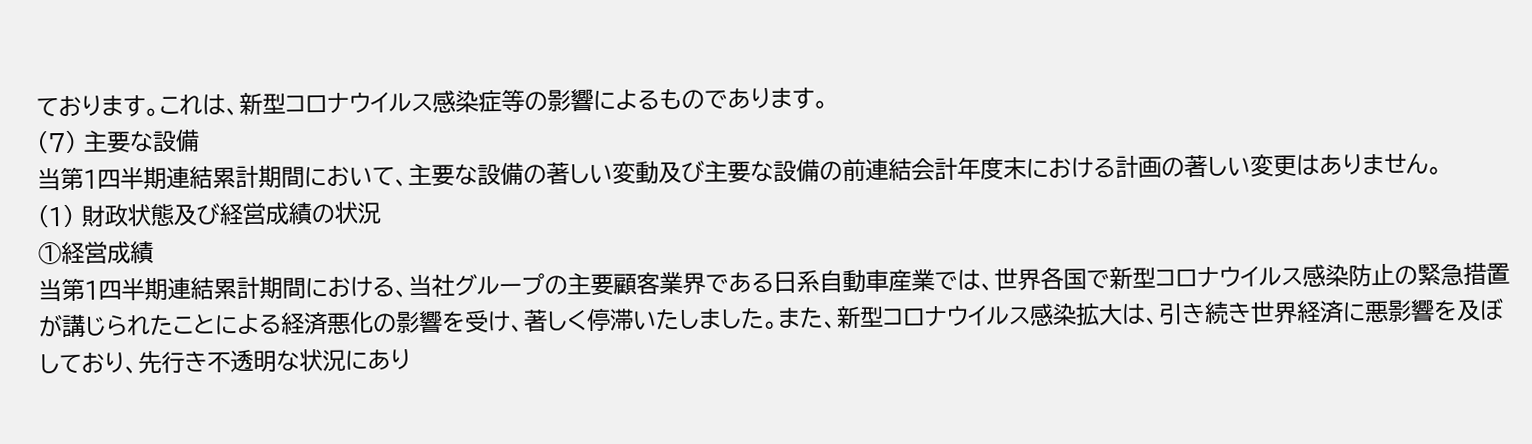ております。これは、新型コロナウイルス感染症等の影響によるものであります。
(7) 主要な設備
当第1四半期連結累計期間において、主要な設備の著しい変動及び主要な設備の前連結会計年度末における計画の著しい変更はありません。
(1) 財政状態及び経営成績の状況
①経営成績
当第1四半期連結累計期間における、当社グループの主要顧客業界である日系自動車産業では、世界各国で新型コロナウイルス感染防止の緊急措置が講じられたことによる経済悪化の影響を受け、著しく停滞いたしました。また、新型コロナウイルス感染拡大は、引き続き世界経済に悪影響を及ぼしており、先行き不透明な状況にあり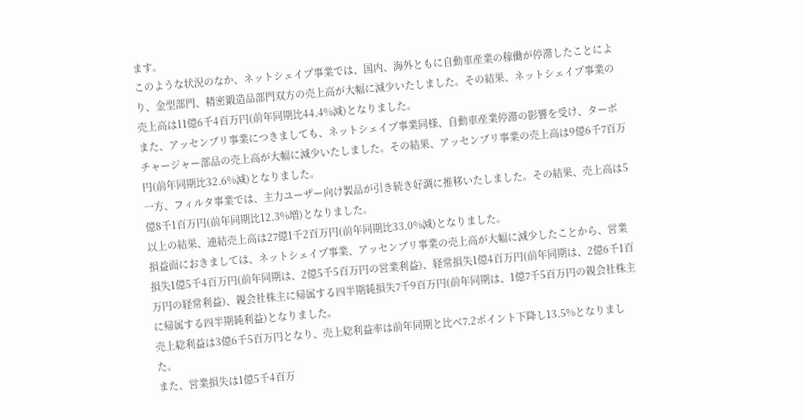ます。
このような状況のなか、ネットシェイプ事業では、国内、海外ともに自動車産業の稼働が停滞したことにより、金型部門、精密鍛造品部門双方の売上高が大幅に減少いたしました。その結果、ネットシェイプ事業の売上高は11億6千4百万円(前年同期比44.4%減)となりました。
また、アッセンブリ事業につきましても、ネットシェイプ事業同様、自動車産業停滞の影響を受け、ターボチャージャー部品の売上高が大幅に減少いたしました。その結果、アッセンブリ事業の売上高は9億6千7百万円(前年同期比32.6%減)となりました。
一方、フィルタ事業では、主力ユーザー向け製品が引き続き好調に推移いたしました。その結果、売上高は5億8千1百万円(前年同期比12.3%増)となりました。
以上の結果、連結売上高は27億1千2百万円(前年同期比33.0%減)となりました。
損益面におきましては、ネットシェイプ事業、アッセンブリ事業の売上高が大幅に減少したことから、営業損失1億5千4百万円(前年同期は、2億5千5百万円の営業利益)、経常損失1億4百万円(前年同期は、2億6千1百万円の経常利益)、親会社株主に帰属する四半期純損失7千9百万円(前年同期は、1億7千5百万円の親会社株主に帰属する四半期純利益)となりました。
売上総利益は3億6千5百万円となり、売上総利益率は前年同期と比べ7.2ポイント下降し13.5%となりました。
また、営業損失は1億5千4百万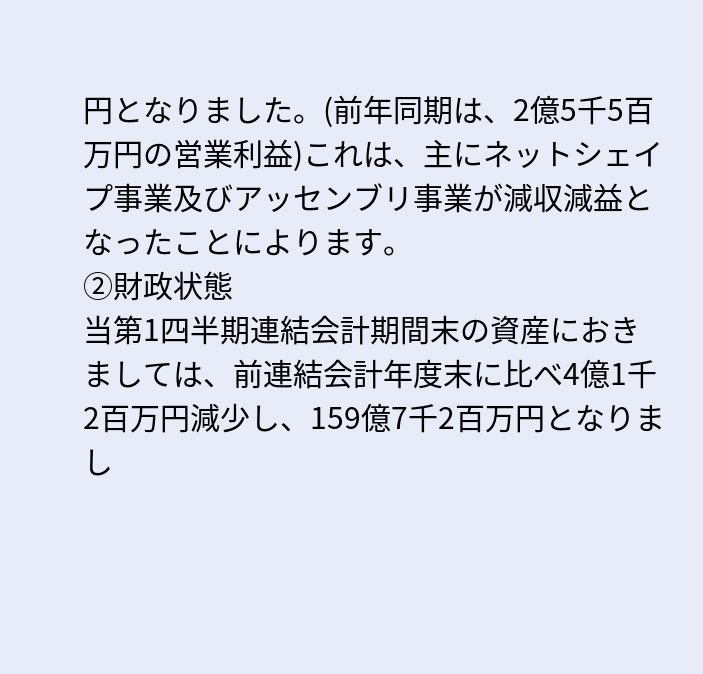円となりました。(前年同期は、2億5千5百万円の営業利益)これは、主にネットシェイプ事業及びアッセンブリ事業が減収減益となったことによります。
②財政状態
当第1四半期連結会計期間末の資産におきましては、前連結会計年度末に比べ4億1千2百万円減少し、159億7千2百万円となりまし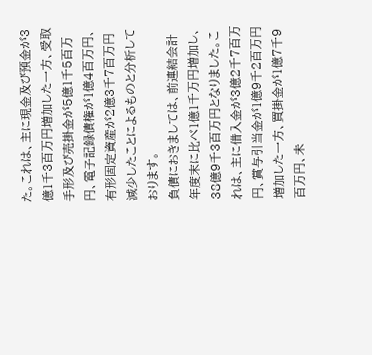た。これは、主に現金及び預金が3億1千3百万円増加した一方、受取手形及び売掛金が5億1千5百万円、電子記録債権が1億4百万円、有形固定資産が2億3千7百万円減少したことによるものと分析しております。
負債におきましては、前連結会計年度末に比べ1億1千万円増加し、38億9千3百万円となりました。これは、主に借入金が3億2千7百万円、賞与引当金が1億9千2百万円増加した一方、買掛金が1億7千9百万円、未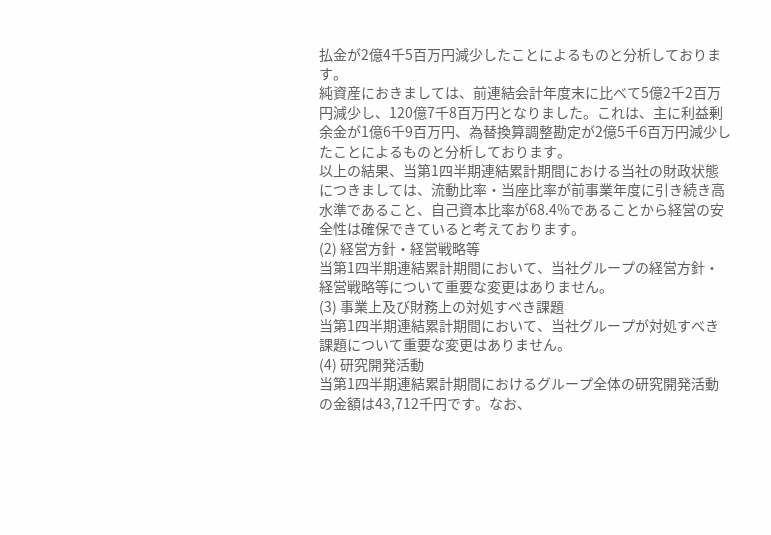払金が2億4千5百万円減少したことによるものと分析しております。
純資産におきましては、前連結会計年度末に比べて5億2千2百万円減少し、120億7千8百万円となりました。これは、主に利益剰余金が1億6千9百万円、為替換算調整勘定が2億5千6百万円減少したことによるものと分析しております。
以上の結果、当第1四半期連結累計期間における当社の財政状態につきましては、流動比率・当座比率が前事業年度に引き続き高水準であること、自己資本比率が68.4%であることから経営の安全性は確保できていると考えております。
(2) 経営方針・経営戦略等
当第1四半期連結累計期間において、当社グループの経営方針・経営戦略等について重要な変更はありません。
(3) 事業上及び財務上の対処すべき課題
当第1四半期連結累計期間において、当社グループが対処すべき課題について重要な変更はありません。
(4) 研究開発活動
当第1四半期連結累計期間におけるグループ全体の研究開発活動の金額は43,712千円です。なお、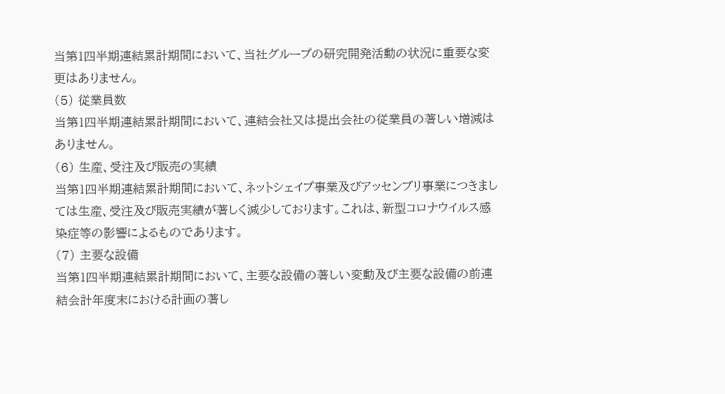当第1四半期連結累計期間において、当社グループの研究開発活動の状況に重要な変更はありません。
(5) 従業員数
当第1四半期連結累計期間において、連結会社又は提出会社の従業員の著しい増減はありません。
(6) 生産、受注及び販売の実績
当第1四半期連結累計期間において、ネットシェイプ事業及びアッセンブリ事業につきましては生産、受注及び販売実績が著しく減少しております。これは、新型コロナウイルス感染症等の影響によるものであります。
(7) 主要な設備
当第1四半期連結累計期間において、主要な設備の著しい変動及び主要な設備の前連結会計年度末における計画の著し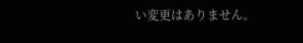い変更はありません。